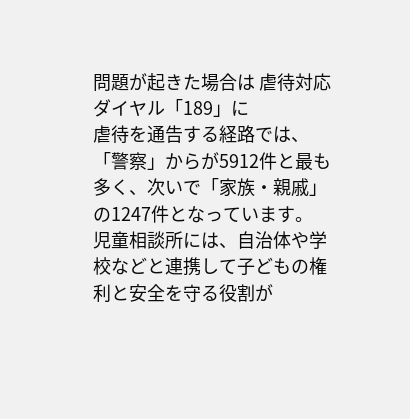問題が起きた場合は 虐待対応ダイヤル「189」に
虐待を通告する経路では、「警察」からが5912件と最も多く、次いで「家族・親戚」の1247件となっています。
児童相談所には、自治体や学校などと連携して子どもの権利と安全を守る役割が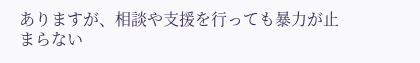ありますが、相談や支援を行っても暴力が止まらない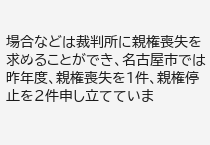場合などは裁判所に親権喪失を求めることができ、名古屋市では昨年度、親権喪失を1件、親権停止を2件申し立てていま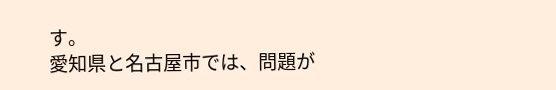す。
愛知県と名古屋市では、問題が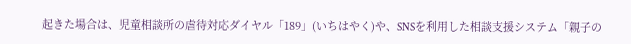起きた場合は、児童相談所の虐待対応ダイヤル「189」(いちはやく)や、SNSを利用した相談支援システム「親子の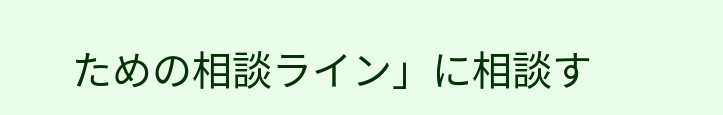ための相談ライン」に相談す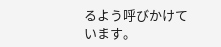るよう呼びかけています。